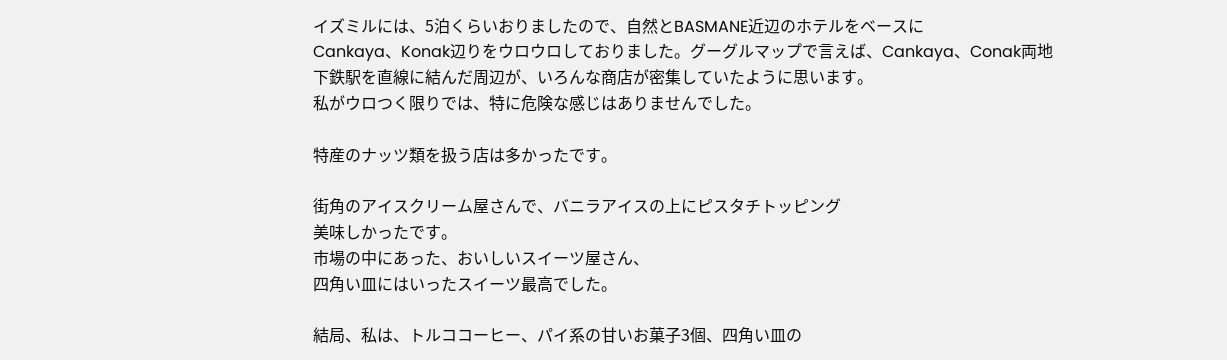イズミルには、5泊くらいおりましたので、自然とBASMANE近辺のホテルをベースに
Cankaya、Konak辺りをウロウロしておりました。グーグルマップで言えば、Cankaya、Conak両地下鉄駅を直線に結んだ周辺が、いろんな商店が密集していたように思います。
私がウロつく限りでは、特に危険な感じはありませんでした。

特産のナッツ類を扱う店は多かったです。

街角のアイスクリーム屋さんで、バニラアイスの上にピスタチトッピング
美味しかったです。
市場の中にあった、おいしいスイーツ屋さん、
四角い皿にはいったスイーツ最高でした。

結局、私は、トルココーヒー、パイ系の甘いお菓子3個、四角い皿の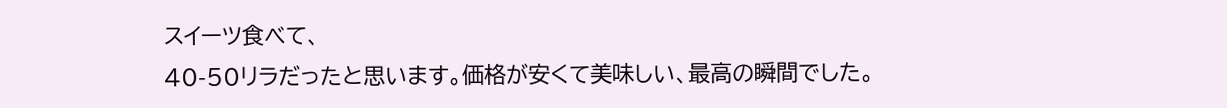スイーツ食べて、
40-50リラだったと思います。価格が安くて美味しい、最高の瞬間でした。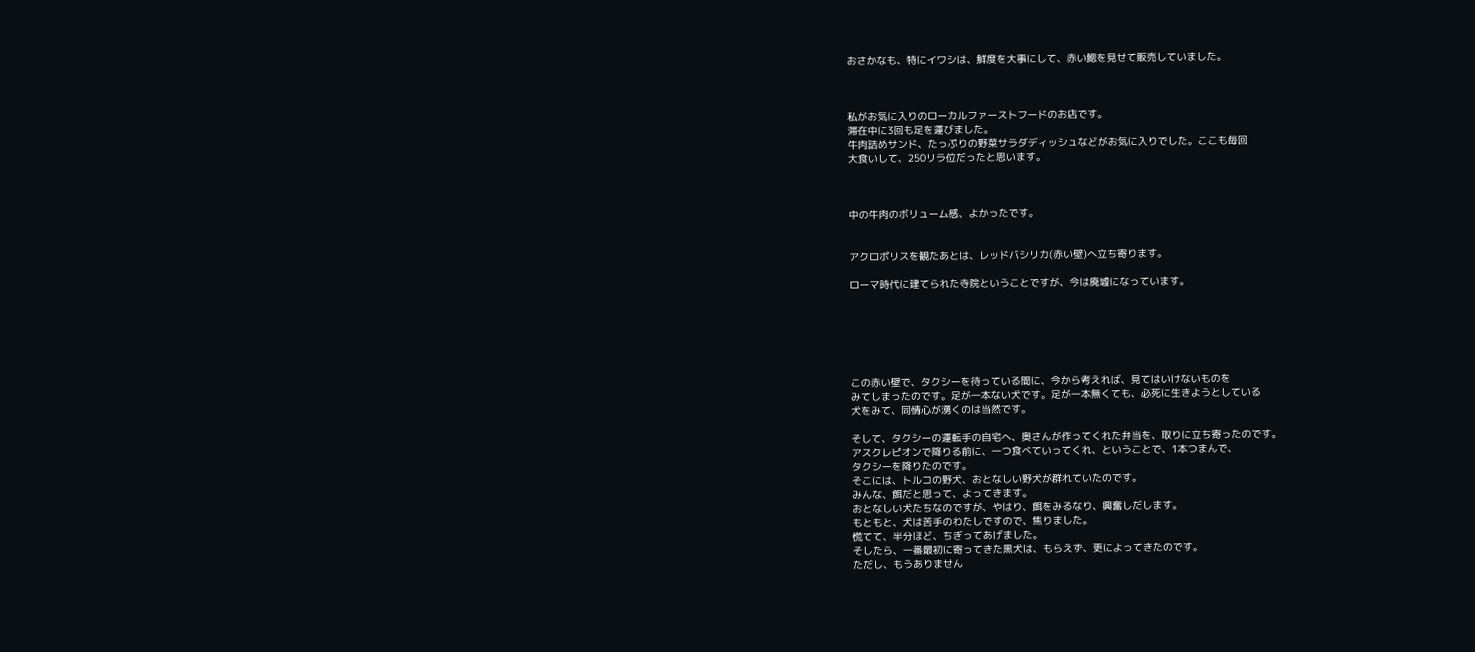おさかなも、特にイワシは、鮮度を大事にして、赤い鰓を見せて販売していました。



私がお気に入りのローカルファーストフードのお店です。
滞在中に3回も足を運びました。
牛肉詰めサンド、たっぷりの野菜サラダディッシュなどがお気に入りでした。ここも毎回
大食いして、250リラ位だったと思います。



中の牛肉のボリューム感、よかったです。


アクロポリスを観たあとは、レッドバシリカ(赤い壁)へ立ち寄ります。

ローマ時代に建てられた寺院ということですが、今は廃墟になっています。






この赤い壁で、タクシーを待っている間に、今から考えれば、見てはいけないものを
みてしまったのです。足が一本ない犬です。足が一本無くても、必死に生きようとしている
犬をみて、同情心が湧くのは当然です。

そして、タクシーの運転手の自宅へ、奥さんが作ってくれた弁当を、取りに立ち寄ったのです。
アスクレピオンで降りる前に、一つ食べていってくれ、ということで、1本つまんで、
タクシーを降りたのです。
そこには、トルコの野犬、おとなしい野犬が群れていたのです。
みんな、餌だと思って、よってきます。
おとなしい犬たちなのですが、やはり、餌をみるなり、興奮しだします。
もともと、犬は苦手のわたしですので、焦りました。
慌てて、半分ほど、ちぎってあげました。
そしたら、一番最初に寄ってきた黒犬は、もらえず、更によってきたのです。
ただし、もうありません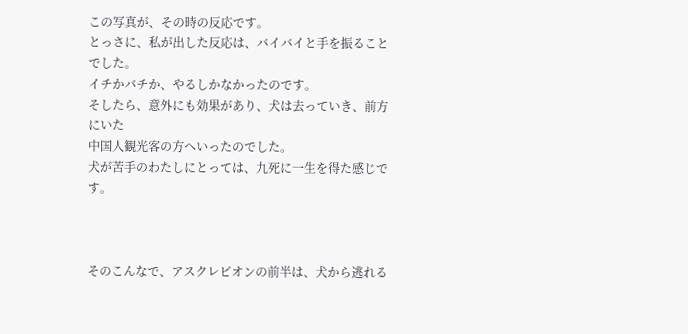この写真が、その時の反応です。
とっさに、私が出した反応は、バイバイと手を振ることでした。
イチかバチか、やるしかなかったのです。
そしたら、意外にも効果があり、犬は去っていき、前方にいた
中国人観光客の方へいったのでした。
犬が苦手のわたしにとっては、九死に一生を得た感じです。



そのこんなで、アスクレピオンの前半は、犬から逃れる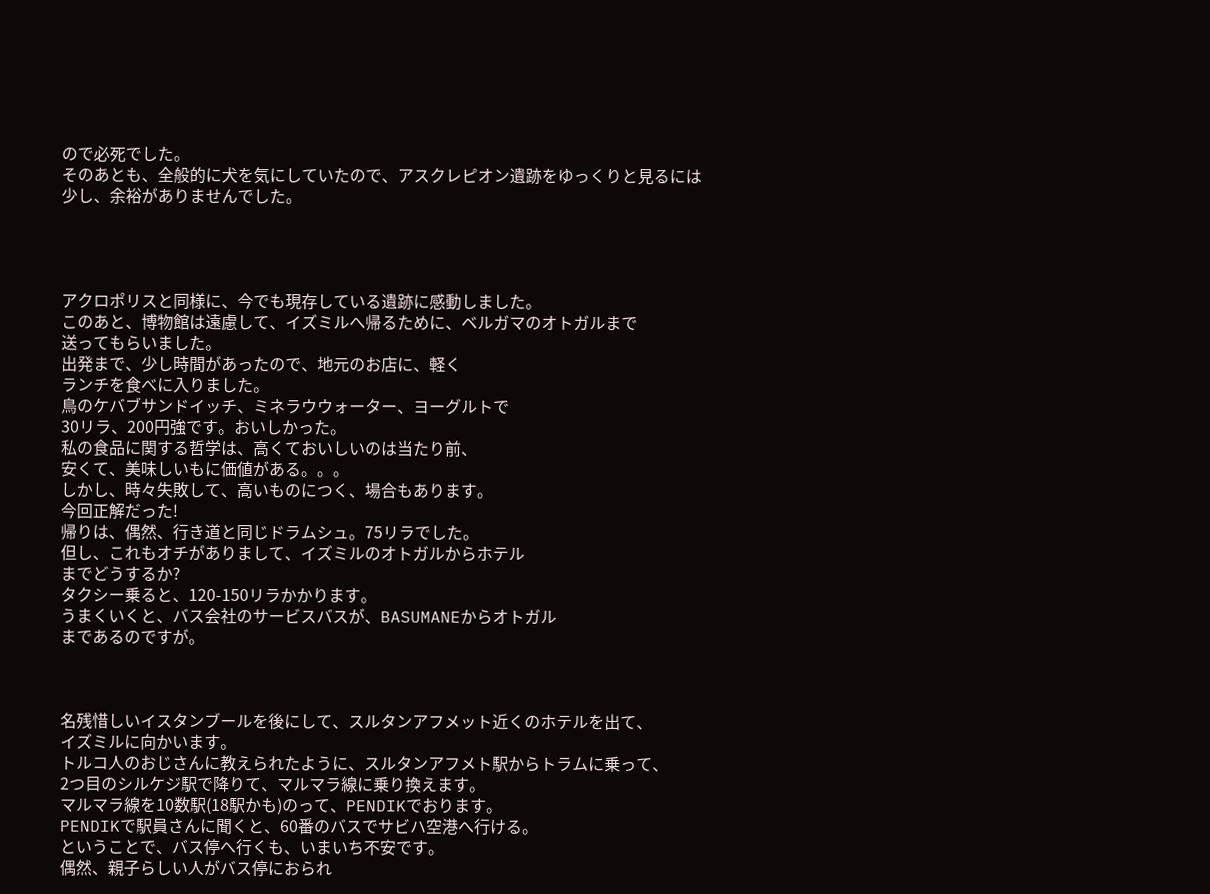ので必死でした。
そのあとも、全般的に犬を気にしていたので、アスクレピオン遺跡をゆっくりと見るには
少し、余裕がありませんでした。




アクロポリスと同様に、今でも現存している遺跡に感動しました。
このあと、博物館は遠慮して、イズミルへ帰るために、ベルガマのオトガルまで
送ってもらいました。
出発まで、少し時間があったので、地元のお店に、軽く
ランチを食べに入りました。
鳥のケバブサンドイッチ、ミネラウウォーター、ヨーグルトで
30リラ、200円強です。おいしかった。
私の食品に関する哲学は、高くておいしいのは当たり前、
安くて、美味しいもに価値がある。。。
しかし、時々失敗して、高いものにつく、場合もあります。
今回正解だった!
帰りは、偶然、行き道と同じドラムシュ。75リラでした。
但し、これもオチがありまして、イズミルのオトガルからホテル
までどうするか?
タクシー乗ると、120-150リラかかります。
うまくいくと、バス会社のサービスバスが、BASUMANEからオトガル
まであるのですが。



名残惜しいイスタンブールを後にして、スルタンアフメット近くのホテルを出て、
イズミルに向かいます。
トルコ人のおじさんに教えられたように、スルタンアフメト駅からトラムに乗って、
2つ目のシルケジ駅で降りて、マルマラ線に乗り換えます。
マルマラ線を10数駅(18駅かも)のって、PENDIKでおります。
PENDIKで駅員さんに聞くと、60番のバスでサビハ空港へ行ける。
ということで、バス停へ行くも、いまいち不安です。
偶然、親子らしい人がバス停におられ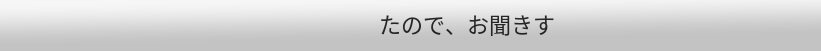たので、お聞きす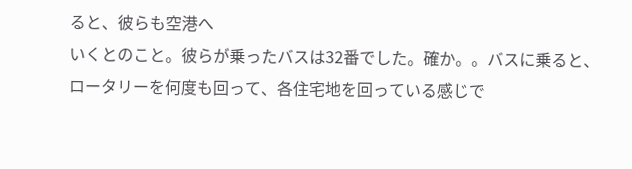ると、彼らも空港へ
いくとのこと。彼らが乗ったバスは32番でした。確か。。バスに乗ると、
ロータリーを何度も回って、各住宅地を回っている感じで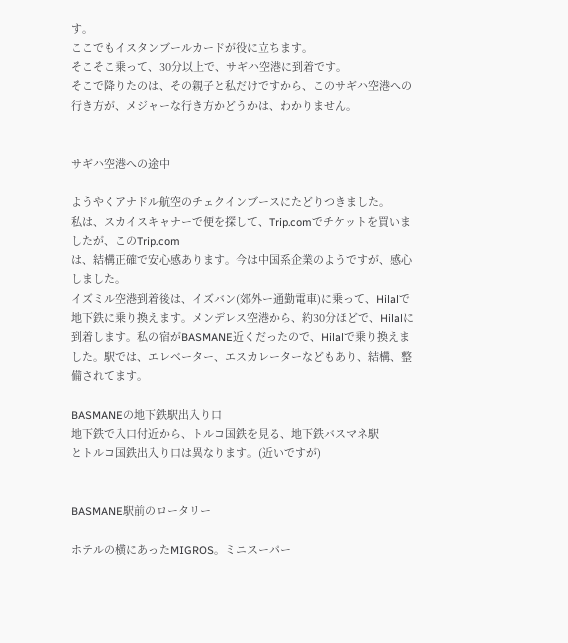す。
ここでもイスタンブールカードが役に立ちます。
そこそこ乗って、30分以上で、サギハ空港に到着です。
そこで降りたのは、その親子と私だけですから、このサギハ空港への
行き方が、メジャーな行き方かどうかは、わかりません。


サギハ空港への途中

ようやくアナドル航空のチェクインブースにたどりつきました。
私は、スカイスキャナーで便を探して、Trip.comでチケットを買いましたが、このTrip.com
は、結構正確で安心感あります。今は中国系企業のようですが、感心しました。
イズミル空港到着後は、イズバン(郊外ー通勤電車)に乗って、Hilalで地下鉄に乗り換えます。メンデレス空港から、約30分ほどで、Hilalに到着します。私の宿がBASMANE近くだったので、Hilalで乗り換えました。駅では、エレベーター、エスカレーターなどもあり、結構、整備されてます。

BASMANEの地下鉄駅出入り口
地下鉄で入口付近から、トルコ国鉄を見る、地下鉄バスマネ駅
とトルコ国鉄出入り口は異なります。(近いですが)


BASMANE駅前のロータリー

ホテルの横にあったMIGROS。ミニスーパー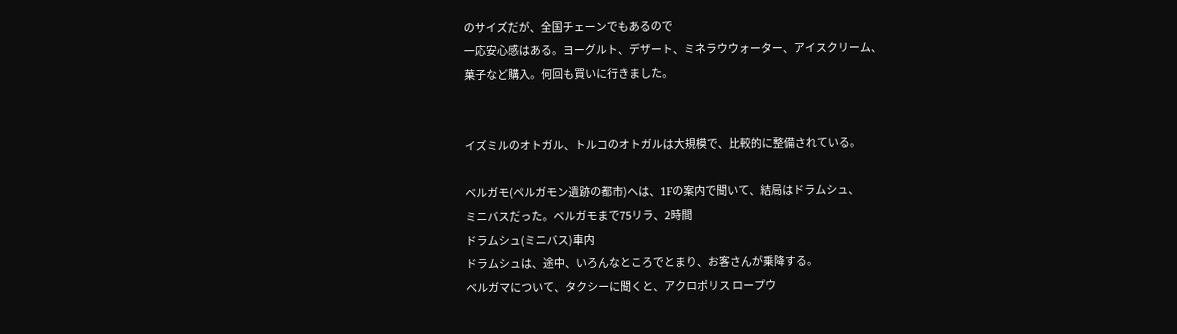のサイズだが、全国チェーンでもあるので
一応安心感はある。ヨーグルト、デザート、ミネラウウォーター、アイスクリーム、
菓子など購入。何回も買いに行きました。


イズミルのオトガル、トルコのオトガルは大規模で、比較的に整備されている。

ベルガモ(ペルガモン遺跡の都市)へは、1Fの案内で聞いて、結局はドラムシュ、
ミニバスだった。ベルガモまで75リラ、2時間
ドラムシュ(ミニバス)車内
ドラムシュは、途中、いろんなところでとまり、お客さんが乗降する。
ベルガマについて、タクシーに聞くと、アクロポリス ロープウ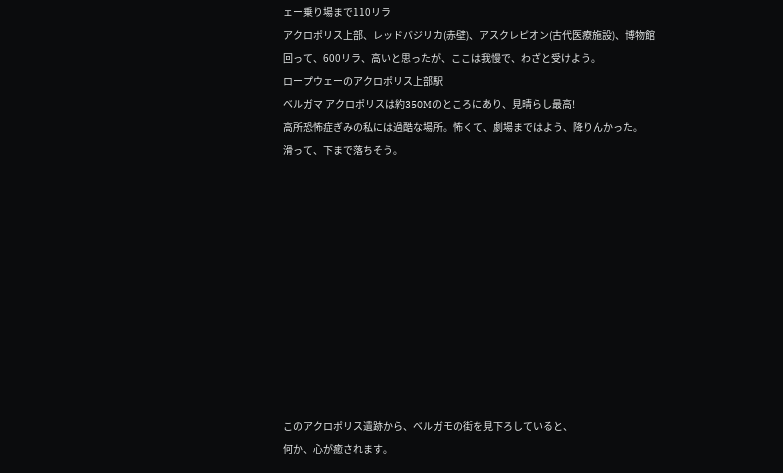ェー乗り場まで110リラ
アクロポリス上部、レッドバジリカ(赤壁)、アスクレピオン(古代医療施設)、博物館
回って、600リラ、高いと思ったが、ここは我慢で、わざと受けよう。
ロープウェーのアクロポリス上部駅
ベルガマ アクロポリスは約350Mのところにあり、見晴らし最高!
高所恐怖症ぎみの私には過酷な場所。怖くて、劇場まではよう、降りんかった。
滑って、下まで落ちそう。











このアクロポリス遺跡から、ベルガモの街を見下ろしていると、
何か、心が癒されます。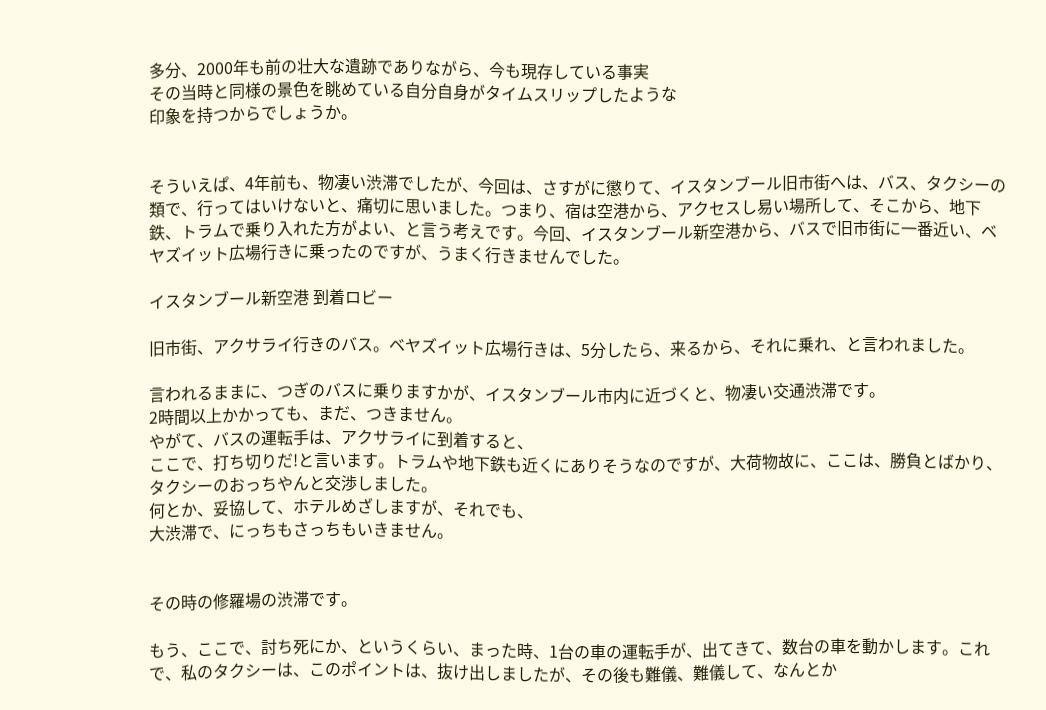多分、2000年も前の壮大な遺跡でありながら、今も現存している事実
その当時と同様の景色を眺めている自分自身がタイムスリップしたような
印象を持つからでしょうか。


そういえぱ、4年前も、物凄い渋滞でしたが、今回は、さすがに懲りて、イスタンブール旧市街へは、バス、タクシーの類で、行ってはいけないと、痛切に思いました。つまり、宿は空港から、アクセスし易い場所して、そこから、地下鉄、トラムで乗り入れた方がよい、と言う考えです。今回、イスタンブール新空港から、バスで旧市街に一番近い、ベヤズイット広場行きに乗ったのですが、うまく行きませんでした。

イスタンブール新空港 到着ロビー

旧市街、アクサライ行きのバス。ベヤズイット広場行きは、5分したら、来るから、それに乗れ、と言われました。

言われるままに、つぎのバスに乗りますかが、イスタンブール市内に近づくと、物凄い交通渋滞です。
2時間以上かかっても、まだ、つきません。
やがて、バスの運転手は、アクサライに到着すると、
ここで、打ち切りだ!と言います。トラムや地下鉄も近くにありそうなのですが、大荷物故に、ここは、勝負とばかり、タクシーのおっちやんと交渉しました。
何とか、妥協して、ホテルめざしますが、それでも、
大渋滞で、にっちもさっちもいきません。


その時の修羅場の渋滞です。

もう、ここで、討ち死にか、というくらい、まった時、1台の車の運転手が、出てきて、数台の車を動かします。これで、私のタクシーは、このポイントは、抜け出しましたが、その後も難儀、難儀して、なんとか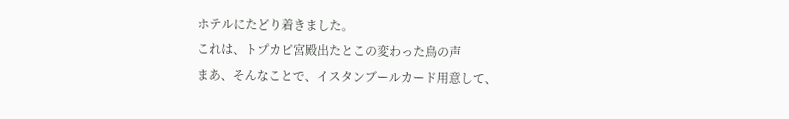ホテルにたどり着きました。
これは、トプカピ宮殿出たとこの変わった鳥の声
まあ、そんなことで、イスタンブールカード用意して、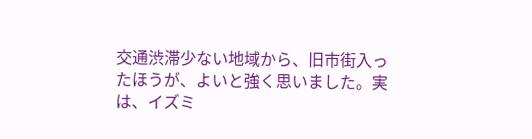交通渋滞少ない地域から、旧市街入ったほうが、よいと強く思いました。実は、イズミ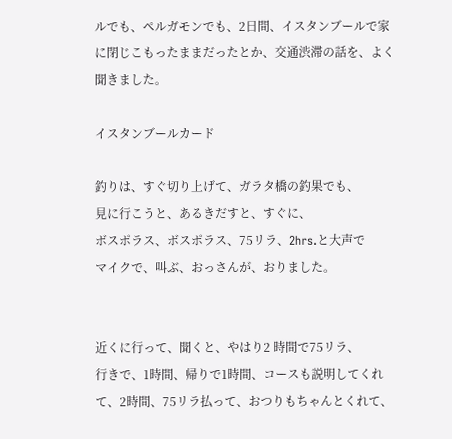ルでも、ペルガモンでも、2日間、イスタンブールで家に閉じこもったままだったとか、交通渋滞の話を、よく聞きました。

イスタンブールカード

釣りは、すぐ切り上げて、ガラタ橋の釣果でも、
見に行こうと、あるきだすと、すぐに、
ボスポラス、ボスポラス、75リラ、2hrs.と大声で
マイクで、叫ぶ、おっさんが、おりました。


近くに行って、聞くと、やはり2 時間で75リラ、
行きで、1時間、帰りで1時間、コースも説明してくれて、2時間、75リラ払って、おつりもちゃんとくれて、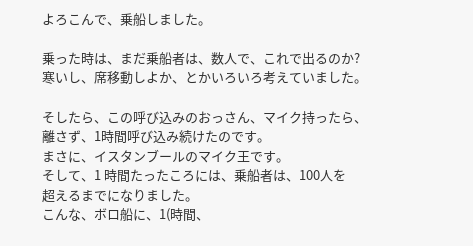よろこんで、乗船しました。

乗った時は、まだ乗船者は、数人で、これで出るのか?寒いし、席移動しよか、とかいろいろ考えていました。

そしたら、この呼び込みのおっさん、マイク持ったら、離さず、1時間呼び込み続けたのです。
まさに、イスタンブールのマイク王です。
そして、1 時間たったころには、乗船者は、100人を
超えるまでになりました。
こんな、ボロ船に、1(時間、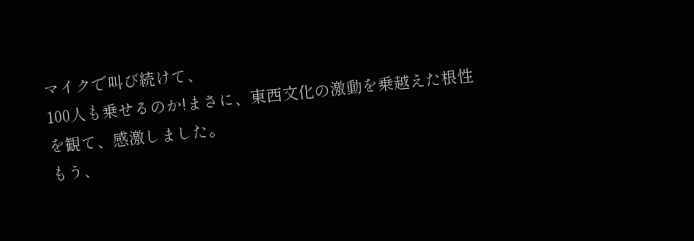マイクで叫び続けて、
100人も乗せるのか!まさに、東西文化の激動を乗越えた根性を観て、感激しました。
もう、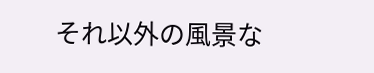それ以外の風景な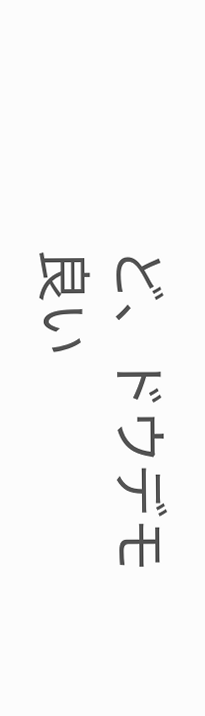ど、ドウデモ良い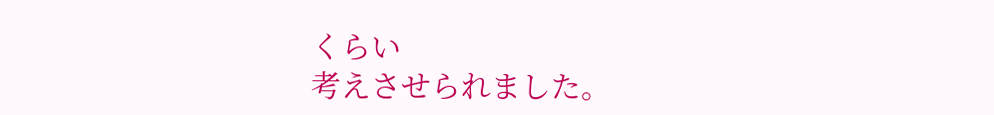くらい
考えさせられました。